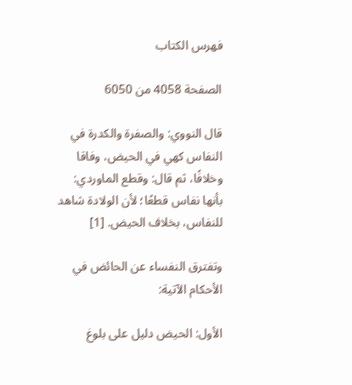فهرس الكتاب

الصفحة 4058 من 6050

قال النووي: والصفرة والكدرة في النفاس كهي في الحيض، وفاقا وخلافًا، ثم قال: وقطع الماوردي: بأنها نفاس قطعًا؛ لأن الولادة شاهد للنفاس، بخلاف الحيض. [1]

وتفترق النفساء عن الحائض في الأحكام الآتية:

الأول: الحيض دليل على بلوغ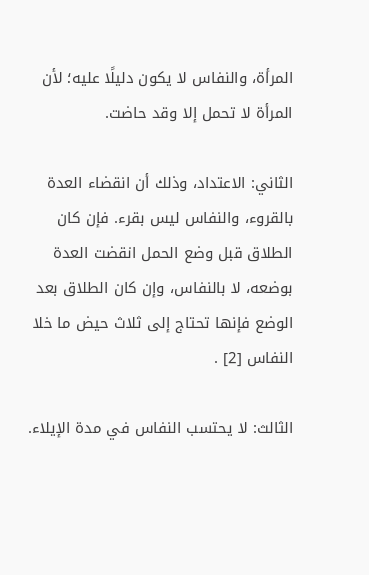المرأة، والنفاس لا يكون دليلًا عليه؛ لأن المرأة لا تحمل إلا وقد حاضت.

الثاني: الاعتداد، وذلك أن انقضاء العدة بالقروء، والنفاس ليس بقرء. فإن كان الطلاق قبل وضع الحمل انقضت العدة بوضعه، لا بالنفاس، وإن كان الطلاق بعد الوضع فإنها تحتاج إلى ثلاث حيض ما خلا النفاس [2] .

الثالث: لا يحتسب النفاس في مدة الإيلاء.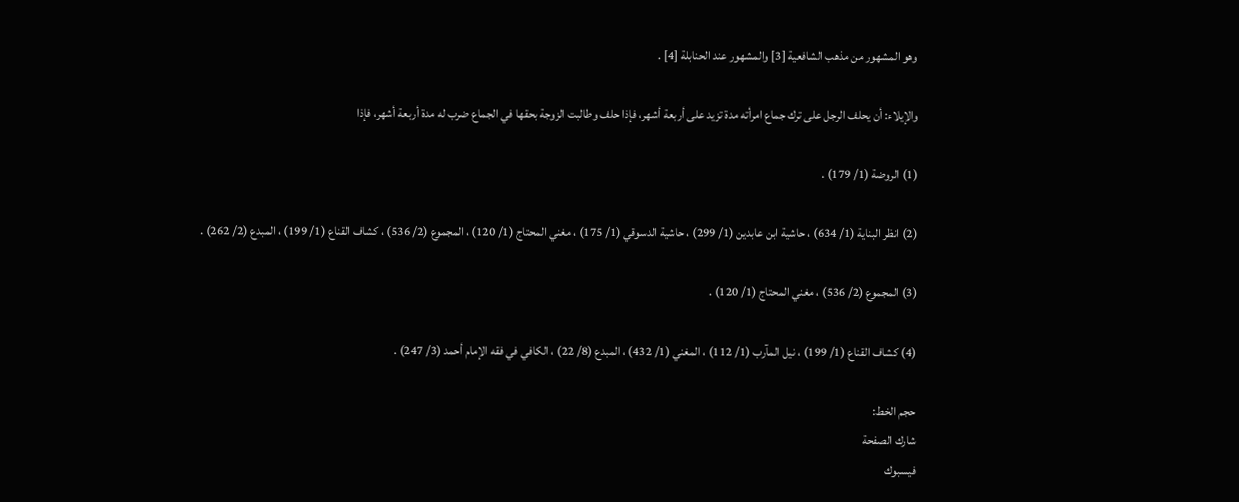وهو المشهور من مذهب الشافعية [3] والمشهور عند الحنابلة [4] .

والإيلاء: أن يحلف الرجل على ترك جماع امرأته مدة تزيد على أربعة أشهر، فإذا حلف وطالبت الزوجة بحقها في الجماع ضرب له مدة أربعة أشهر، فإذا

(1) الروضة (1/ 179) .

(2) انظر البناية (1/ 634) ، حاشية ابن عابدين (1/ 299) ، حاشية الدسوقي (1/ 175) ، مغني المحتاج (1/ 120) ، المجموع (2/ 536) ، كشاف القناع (1/ 199) ، المبدع (2/ 262) .

(3) المجموع (2/ 536) ، مغني المحتاج (1/ 120) .

(4) كشاف القناع (1/ 199) ، نيل المآرب (1/ 112) ، المغني (1/ 432) ، المبدع (8/ 22) ، الكافي في فقه الإمام أحمد (3/ 247) .

حجم الخط:
شارك الصفحة
فيسبوك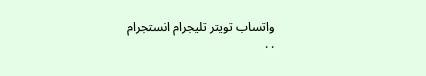واتساب تويتر تليجرام انستجرام
. .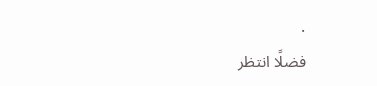.
فضلًا انتظر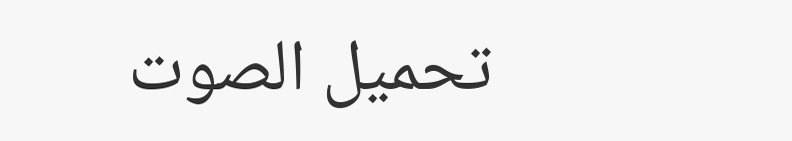تحميل الصوت